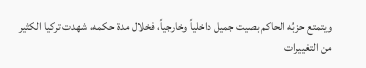ويتمتع حزبُه الحاكم بصيت جميل داخلياً وخارجياً، فخلال مدة حكمه، شهدت تركيا الكثير من التغييرات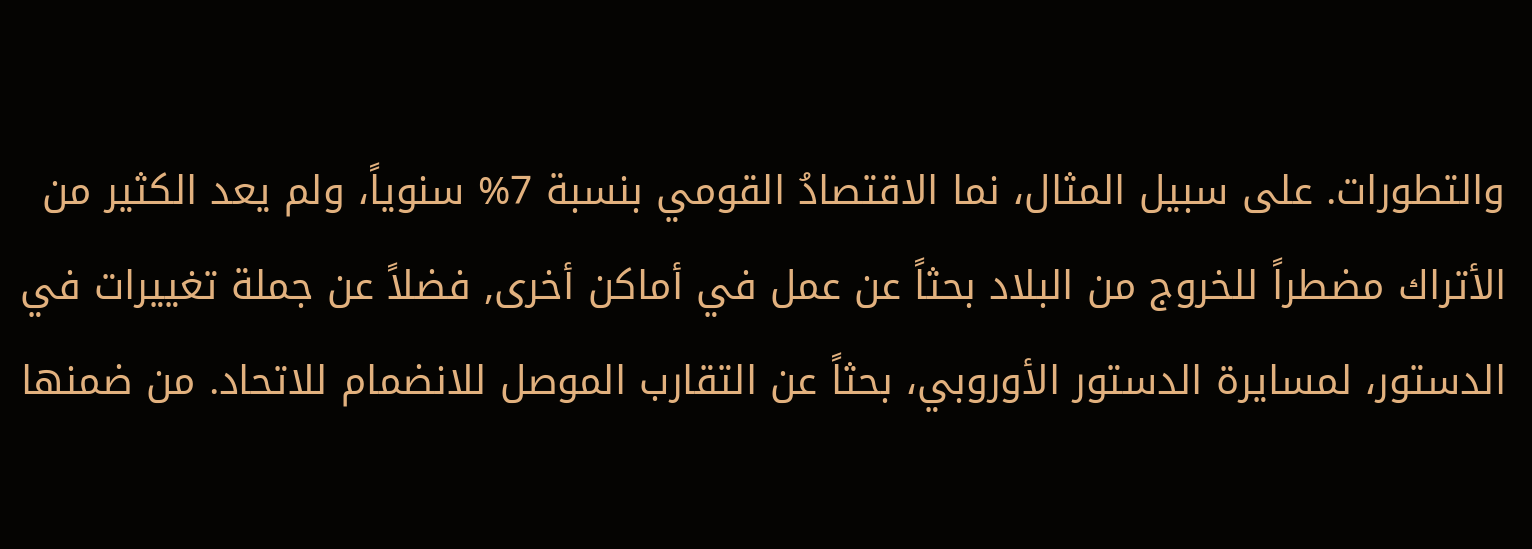والتطورات. على سبيل المثال، نما الاقتصادُ القومي بنسبة 7% سنوياً، ولم يعد الكثير من الأتراك مضطراً للخروج من البلاد بحثاً عن عمل في أماكن أخرى, فضلاً عن جملة تغييرات في الدستور، لمسايرة الدستور الأوروبي، بحثاً عن التقارب الموصل للانضمام للاتحاد. من ضمنها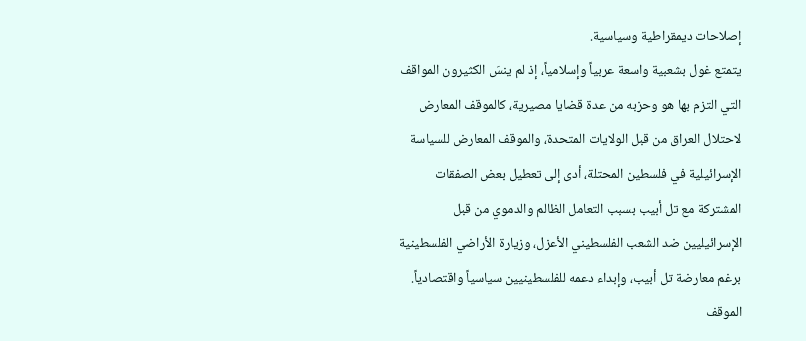إصلاحات ديمقراطية وسياسية.
يتمتع غول بشعبية واسعة عربياً وإسلامياً، إذ لم ينسَ الكثيرون المواقف التي التزم بها هو وحزبه من عدة قضايا مصيرية، كالموقف المعارض لاحتلال العراق من قبل الولايات المتحدة، والموقف المعارض للسياسة الإسرائيلية في فلسطين المحتلة، أدى إلى تعطيل بعض الصفقات المشتركة مع تل أبيب بسبب التعامل الظالم والدموي من قبل الإسرائيليين ضد الشعب الفلسطيني الأعزل، وزيارة الأراضي الفلسطينية برغم معارضة تل أبيب، وإبداء دعمه للفلسطينيين سياسياً واقتصادياً.
الموقف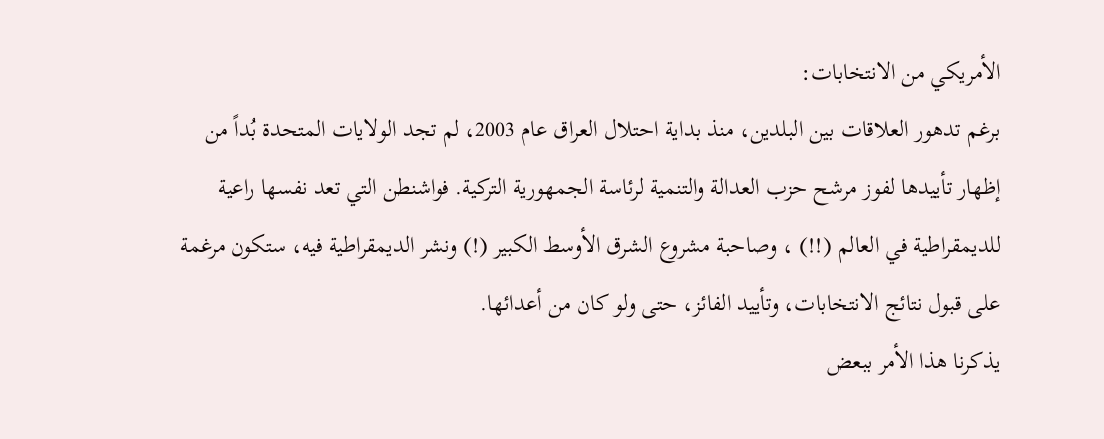الأمريكي من الانتخابات:
برغم تدهور العلاقات بين البلدين، منذ بداية احتلال العراق عام 2003، لم تجد الولايات المتحدة بُداً من إظهار تأييدها لفوز مرشح حزب العدالة والتنمية لرئاسة الجمهورية التركية. فواشنطن التي تعد نفسها راعية للديمقراطية في العالم (!!) ، وصاحبة مشروع الشرق الأوسط الكبير (!) ونشر الديمقراطية فيه، ستكون مرغمة على قبول نتائج الانتخابات، وتأييد الفائز، حتى ولو كان من أعدائها.
يذكرنا هذا الأمر ببعض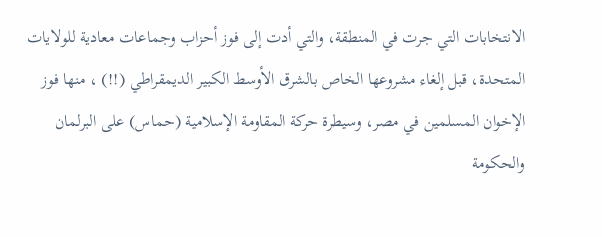الانتخابات التي جرت في المنطقة، والتي أدت إلى فوز أحزاب وجماعات معادية للولايات المتحدة، قبل إلغاء مشروعها الخاص بالشرق الأوسط الكبير الديمقراطي (!!) ، منها فوز الإخوان المسلمين في مصر، وسيطرة حركة المقاومة الإسلامية (حماس) على البرلمان والحكومة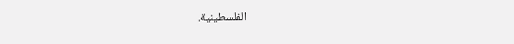الفلسطينية.